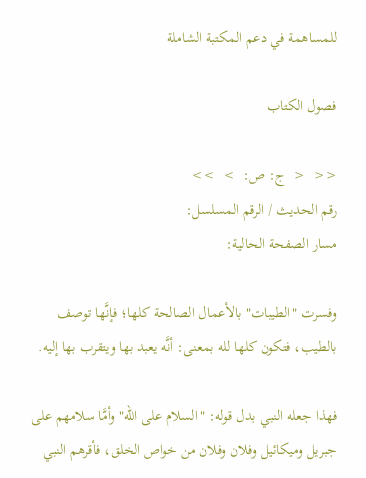للمساهمة في دعم المكتبة الشاملة

فصول الكتاب

<<  <  ج: ص:  >  >>
رقم الحديث / الرقم المسلسل:
مسار الصفحة الحالية:

وفسرت "الطيبات" بالأعمال الصالحة كلها؛ فإنَّها توصف بالطيب، فتكون كلها لله بمعنى: أنَّه يعبد بها ويتقرب بها إليه.

فهذا جعله النبي بدل قوله: "السلام على الله" وأمَّا سلامهم على جبريل وميكائيل وفلان وفلان من خواص الخلق، فأقرهم النبي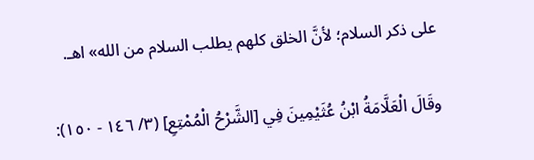على ذكر السلام؛ لأنَّ الخلق كلهم يطلب السلام من الله» اهـ.

وقَالَ الْعَلَّامَةُ ابْنُ عُثَيْمِينَ فِي [الشَّرْحُ الْمُمْتِعِ] (٣/ ١٤٦ - ١٥٠):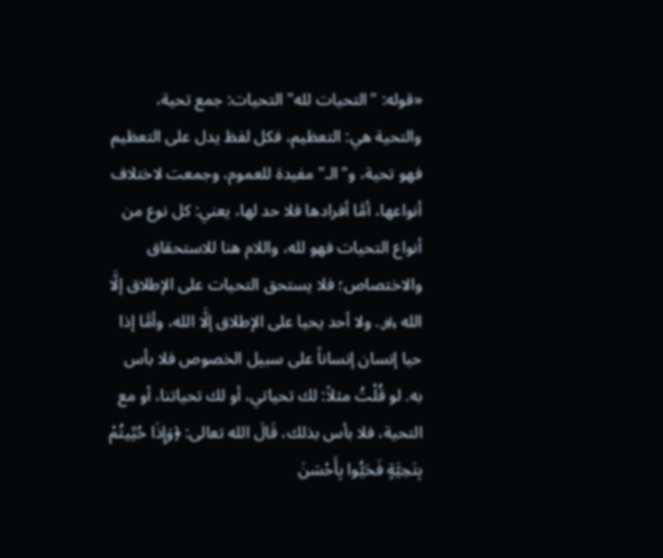«قوله: "التحيات لله" التحيات: جمع تحية، والتحية هي: التعظيم، فكل لفظ يدل على التعظيم فهو تحية، و"الـ" مفيدة للعموم، وجمعت لاختلاف أنواعها، أمَّا أفرادها فلا حد لها، يعني: كل نوع من أنواع التحيات فهو لله، واللام هنا للاستحقاق والاختصاص؛ فلا يستحق التحيات على الإطلاق إلَّا الله ﷿. ولا أحد يحيا على الإطلاق إلَّا الله، وأمَّا إذا حيا إنسان إنساناً على سبيل الخصوص فلا بأس به. لو قُلْتُ مثلاً: لك تحياتي، أو لك تحياتنا، أو مع التحية، فلا بأس بذلك، قَالَ الله تعالى: ﴿وَإِذَا حُيِّيتُمْ بِتَحِيَّةٍ فَحَيُّوا بِأَحْسَنَ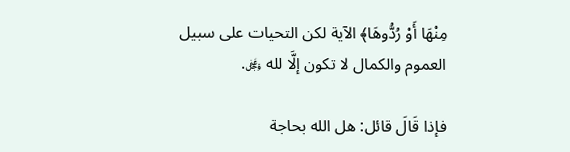مِنْهَا أَوْ رُدُّوهَا﴾ الآية لكن التحيات على سبيل العموم والكمال لا تكون إلَّا لله ﷿.

فإذا قَالَ قائل: هل الله بحاجة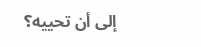إلى أن تحييه؟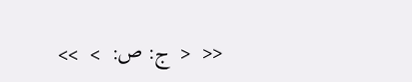<<  <  ج: ص:  >  >>